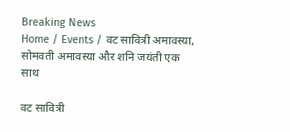Breaking News
Home / Events / वट सावित्री अमावस्या, सोमवती अमावस्या और शनि जयंती एक साथ

वट सावित्री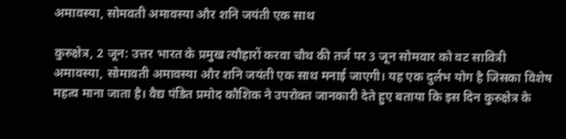अमावस्या, सोमवती अमावस्या और शनि जयंती एक साथ

कुरुक्षेत्र, 2 जून: उत्तर भारत के प्रमुख त्यौहारों करवा चौथ की तर्ज पर 3 जून सोमवार को वट सावित्री अमावस्या, सोमावती अमावस्या और शनि जयंती एक साथ मनाई जाएगी। यह एक दुर्लभ योग है जिसका विशेष महत्व माना जाता है। वैद्य पंडित प्रमोद कौशिक ने उपरोक्त जानकारी देते हुए बताया कि इस दिन कुरुक्षेत्र के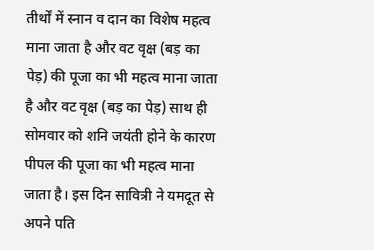तीर्थों में स्नान व दान का विशेष महत्व माना जाता है और वट वृक्ष (बड़ का पेड़) की पूजा का भी महत्व माना जाता है और वट वृक्ष (बड़ का पेड़) साथ ही सोमवार को शनि जयंती होने के कारण पीपल की पूजा का भी महत्व माना जाता है। इस दिन सावित्री ने यमदूत से अपने पति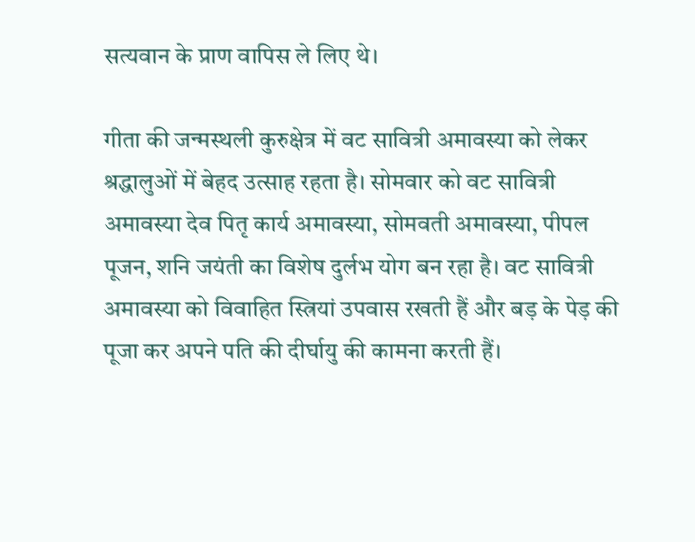सत्यवान के प्राण वापिस ले लिए थे।

गीता की जन्मस्थली कुरुक्षेत्र में वट सावित्री अमावस्या को लेकर श्रद्धालुओं में बेहद उत्साह रहता है। सोमवार को वट सावित्री अमावस्या देव पितृ कार्य अमावस्या, सोमवती अमावस्या, पीपल पूजन, शनि जयंती का विशेष दुर्लभ योग बन रहा है। वट सावित्री अमावस्या को विवाहित स्त्रियां उपवास रखती हैं और बड़ के पेड़ की पूजा कर अपने पति की दीर्घायु की कामना करती हैं।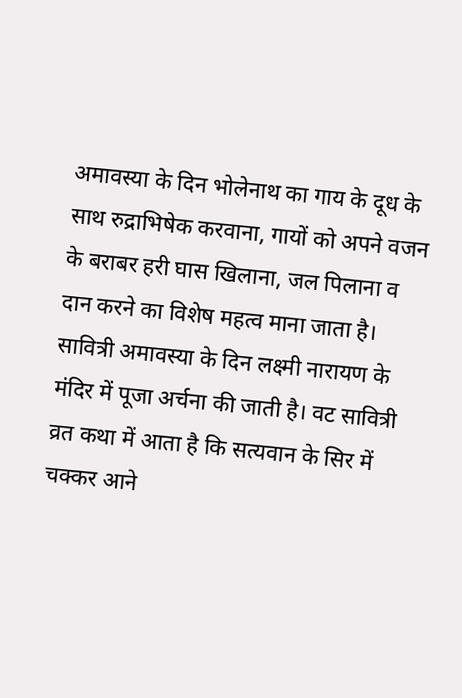अमावस्या के दिन भोलेनाथ का गाय के दूध के साथ रुद्राभिषेक करवाना, गायों को अपने वजन के बराबर हरी घास खिलाना, जल पिलाना व दान करने का विशेष महत्व माना जाता है। सावित्री अमावस्या के दिन लक्ष्मी नारायण के मंदिर में पूजा अर्चना की जाती है। वट सावित्री व्रत कथा में आता है कि सत्यवान के सिर में चक्कर आने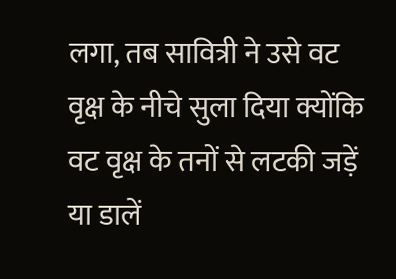लगा, तब सावित्री ने उसे वट वृक्ष के नीचे सुला दिया क्योंकि वट वृक्ष के तनों से लटकी जड़ें या डालें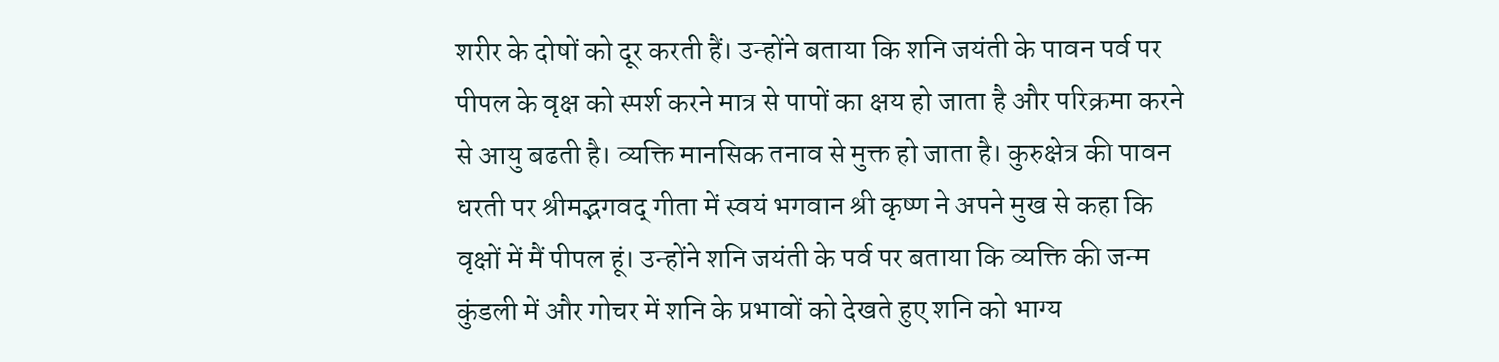शरीर के दोषों को दूर करती हैं। उन्होंने बताया कि शनि जयंती के पावन पर्व पर पीपल के वृक्ष को स्पर्श करने मात्र से पापों का क्षय हो जाता है और परिक्रमा करने से आयु बढती है। व्यक्ति मानसिक तनाव से मुक्त हो जाता है। कुरुक्षेत्र की पावन धरती पर श्रीमद्भगवद् गीता में स्वयं भगवान श्री कृष्ण ने अपने मुख से कहा कि वृक्षों में मैं पीपल हूं। उन्होंने शनि जयंती के पर्व पर बताया कि व्यक्ति की जन्म कुंडली में और गोचर में शनि के प्रभावों को देखते हुए शनि को भाग्य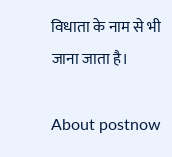विधाता के नाम से भी जाना जाता है।

About postnow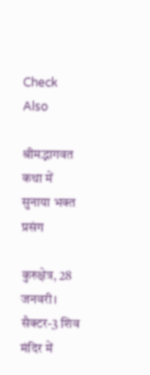Check Also

श्रीमद्भागवत कथा में सुनाया भक्त प्रसंग

कुरुक्षेत्र, 28 जनवरी। सैक्टर-3 शिव मंदिर में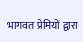भागवत प्रेमियों द्वारा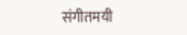संगीतमयी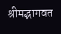श्रीमद्भागवत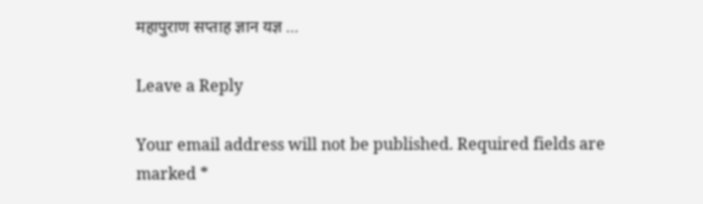महापुराण सप्ताह ज्ञान यज्ञ …

Leave a Reply

Your email address will not be published. Required fields are marked *